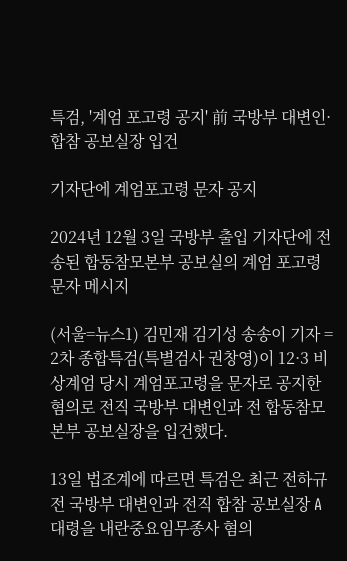특검, '계엄 포고령 공지' 前 국방부 대변인·합참 공보실장 입건

기자단에 계엄포고령 문자 공지

2024년 12월 3일 국방부 출입 기자단에 전송된 합동참모본부 공보실의 계엄 포고령 문자 메시지

(서울=뉴스1) 김민재 김기성 송송이 기자 = 2차 종합특검(특별검사 권창영)이 12·3 비상계엄 당시 계엄포고령을 문자로 공지한 혐의로 전직 국방부 대변인과 전 합동참모본부 공보실장을 입건했다.

13일 법조계에 따르면 특검은 최근 전하규 전 국방부 대변인과 전직 합참 공보실장 A 대령을 내란중요임무종사 혐의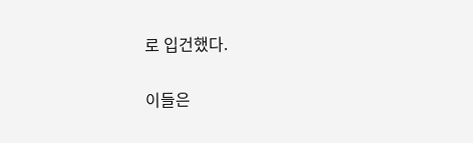로 입건했다.

이들은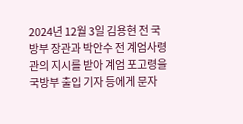2024년 12월 3일 김용현 전 국방부 장관과 박안수 전 계엄사령관의 지시를 받아 계엄 포고령을 국방부 출입 기자 등에게 문자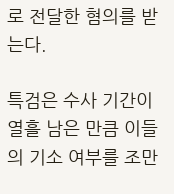로 전달한 혐의를 받는다.

특검은 수사 기간이 열흘 남은 만큼 이들의 기소 여부를 조만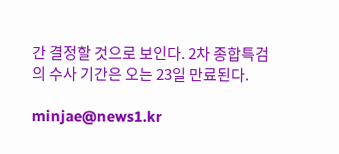간 결정할 것으로 보인다. 2차 종합특검의 수사 기간은 오는 23일 만료된다.

minjae@news1.kr